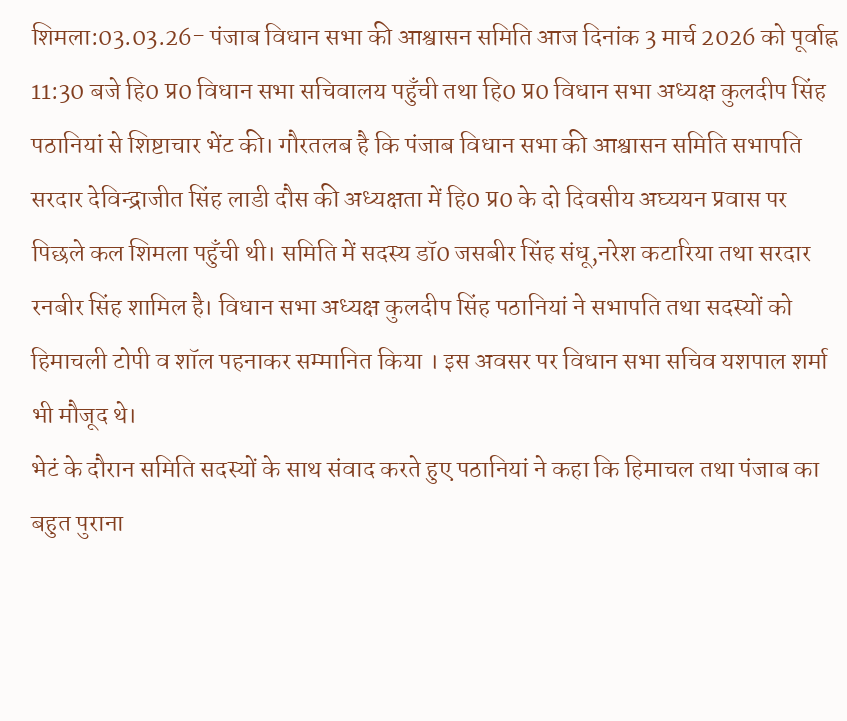शिमला:03.03.26- पंजाब विधान सभा की आश्वासन समिति आज दिनांक 3 मार्च 2026 को पूर्वाह्न 11:30 बजे हि0 प्र0 विधान सभा सचिवालय पहुँची तथा हि0 प्र0 विधान सभा अध्यक्ष कुलदीप सिंह पठानियां से शिष्टाचार भेंट की। गौरतलब है कि पंजाब विधान सभा की आश्वासन समिति सभापति सरदार देविन्द्राजीत सिंह लाडी दौस की अध्यक्षता में हि0 प्र0 के दो दिवसीय अघ्ययन प्रवास पर पिछले कल शिमला पहुँची थी। समिति में सदस्य डॉ0 जसबीर सिंह संधू,नरेश कटारिया तथा सरदार रनबीर सिंह शामिल है। विधान सभा अध्यक्ष कुलदीप सिंह पठानियां ने सभापति तथा सदस्यों को हिमाचली टोपी व शॉल पहनाकर सम्मानित किया । इस अवसर पर विधान सभा सचिव यशपाल शर्मा भी मौजूद थे।
भेटं के दौरान समिति सदस्यों के साथ संवाद करते हुए पठानियां ने कहा कि हिमाचल तथा पंजाब का बहुत पुराना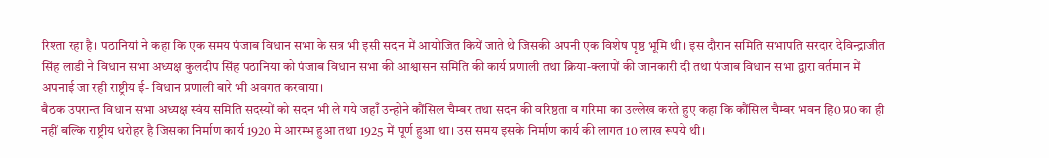रिश्ता रहा है। पठानियां ने कहा कि एक समय पंजाब विधान सभा के सत्र भी इसी सदन में आयोजित कियें जाते थे जिसकी अपनी एक विशेष पृष्ठ भूमि थी। इस दौरान समिति सभापति सरदार देविन्द्राजीत सिंह लाडी ने विधान सभा अध्यक्ष कुलदीप सिंह पठानिया को पंजाब विधान सभा की आश्वासन समिति की कार्य प्रणाली तथा क्रिया-क्लापों की जानकारी दी तथा पंजाब विधान सभा द्वारा वर्तमान में अपनाई जा रही राष्ट्रीय ई- विधान प्रणाली बारे भी अवगत करवाया।
बैठक उपरान्त विधान सभा अध्यक्ष स्वंय समिति सदस्यों को सदन भी ले गये जहाँ उन्होने कौंसिल चैम्बर तथा सदन की वरिष्ठता व गरिमा का उल्लेख करते हुए कहा कि कौंसिल चैम्बर भवन हि0 प्र0 का ही नहीं बल्कि राष्ट्रीय धरोहर है जिसका निर्माण कार्य 1920 मे आरम्भ हुआ तथा 1925 में पूर्ण हुआ था। उस समय इसके निर्माण कार्य की लागत 10 लाख रूपये थी।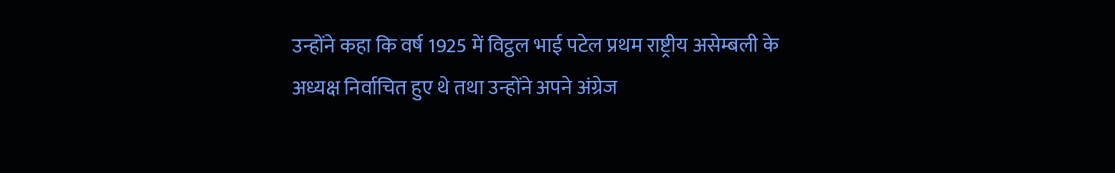उन्होंने कहा कि वर्ष 1925 में विट्ठल भाई पटेल प्रथम राष्ट्रीय असेम्बली के अध्यक्ष निर्वाचित हुए थे तथा उन्होंने अपने अंग्रेज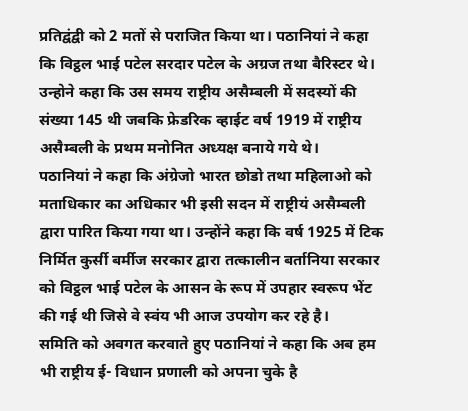प्रतिद्वंद्वी को 2 मतों से पराजित किया था। पठानियां ने कहा कि विट्ठल भाई पटेल सरदार पटेल के अग्रज तथा बैरिस्टर थे। उन्होने कहा कि उस समय राष्ट्रीय असैम्बली में सदस्यों की संख्या 145 थी जबकि फ्रेडरिक व्हाईट वर्ष 1919 में राष्ट्रीय असैम्बली के प्रथम मनोनित अध्यक्ष बनाये गये थे।
पठानियां ने कहा कि अंग्रेजो भारत छोडो तथा महिलाओ को मताधिकार का अधिकार भी इसी सदन में राष्ट्रीयं असैम्बली द्वारा पारित किया गया था। उन्होंने कहा कि वर्ष 1925 में टिक निर्मित कुर्सी बर्मीज सरकार द्वारा तत्कालीन बर्तानिया सरकार को विट्ठल भाई पटेल के आसन के रूप में उपहार स्वरूप भेंट की गई थी जिसे वे स्वंय भी आज उपयोग कर रहे है।
समिति को अवगत करवाते हुए पठानियां ने कहा कि अब हम भी राष्ट्रीय ई- विधान प्रणाली को अपना चुके है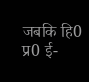जबकि हि0 प्र0 ई-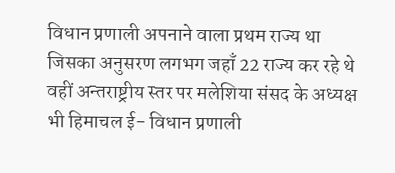विधान प्रणाली अपनाने वाला प्रथम राज्य था जिसका अनुसरण लगभग जहाँ 22 राज्य कर रहे थे वहीं अन्तराष्ट्रीय स्तर पर मलेशिया संसद के अध्यक्ष भी हिमाचल ई- विधान प्रणाली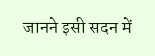जानने इसी सदन में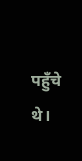पहुँचे थे।